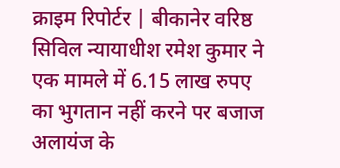क्राइम रिपोर्टर | बीकानेर वरिष्ठ सिविल न्यायाधीश रमेश कुमार ने एक मामले में 6.15 लाख रुपए का भुगतान नहीं करने पर बजाज अलायंज के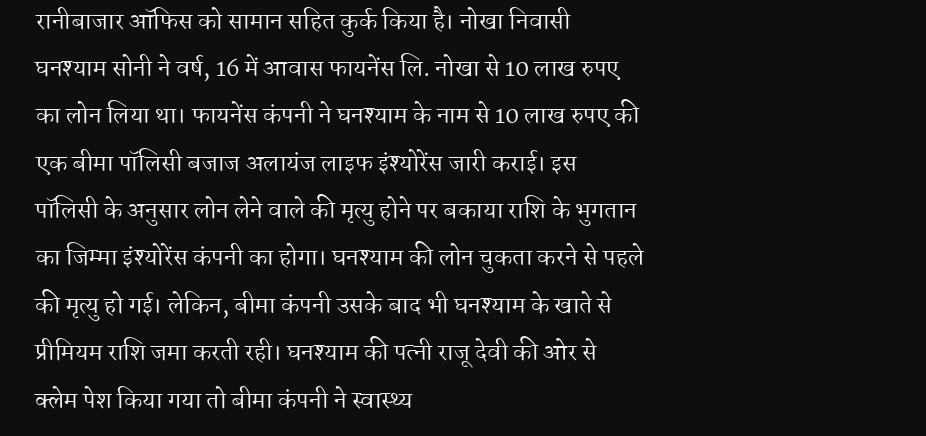रानीबाजार ऑफिस को सामान सहित कुर्क किया है। नोखा निवासी घनश्याम सोनी ने वर्ष, 16 में आवास फायनेंस लि. नोखा से 10 लाख रुपए का लोन लिया था। फायनेंस कंपनी ने घनश्याम के नाम से 10 लाख रुपए की एक बीमा पॉलिसी बजाज अलायंज लाइफ इंश्योरेंस जारी कराई। इस पॉलिसी के अनुसार लोन लेने वाले की मृत्यु होने पर बकाया राशि के भुगतान का जिम्मा इंश्योरेंस कंपनी का होगा। घनश्याम की लोन चुकता करने से पहले की मृत्यु हो गई। लेकिन, बीमा कंपनी उसके बाद भी घनश्याम के खाते से प्रीमियम राशि जमा करती रही। घनश्याम की पत्नी राजू देवी की ओर से क्लेम पेश किया गया तो बीमा कंपनी ने स्वास्थ्य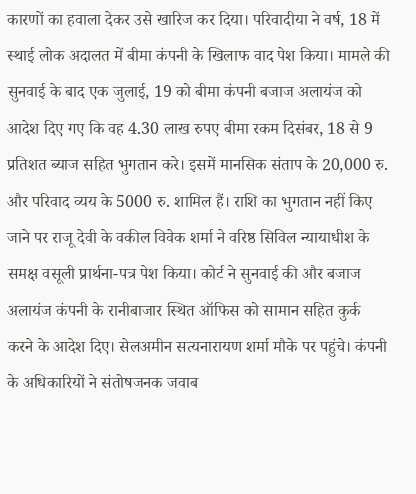कारणों का हवाला देकर उसे खारिज कर दिया। परिवादीया ने वर्ष, 18 में स्थाई लोक अदालत में बीमा कंपनी के खिलाफ वाद पेश किया। मामले की सुनवाई के बाद एक जुलाई, 19 को बीमा कंपनी बजाज अलायंज को आदेश दिए गए कि वह 4.30 लाख रुपए बीमा रकम दिसंबर, 18 से 9 प्रतिशत ब्याज सहित भुगतान करे। इसमें मानसिक संताप के 20,000 रु. और परिवाद व्यय के 5000 रु. शामिल हैं। राशि का भुगतान नहीं किए जाने पर राजू देवी के वकील विवेक शर्मा ने वरिष्ठ सिविल न्यायाधीश के समक्ष वसूली प्रार्थना-पत्र पेश किया। कोर्ट ने सुनवाई की और बजाज अलायंज कंपनी के रानीबाजार स्थित ऑफिस को सामान सहित कुर्क करने के आदेश दिए। सेलअमीन सत्यनारायण शर्मा मौके पर पहुंचे। कंपनी के अधिकारियों ने संतोषजनक जवाब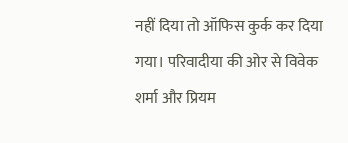नहीं दिया तो ऑफिस कुर्क कर दिया गया। परिवादीया की ओर से विवेक शर्मा और प्रियम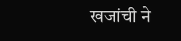खजांची ने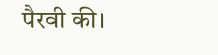पैरवी की।